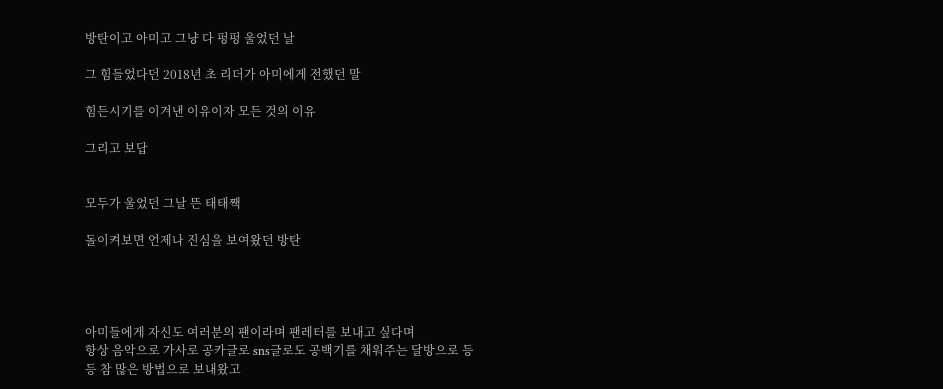방탄이고 아미고 그냥 다 펑펑 울었던 날

그 힘들었다던 2018년 초 리더가 아미에게 전했던 말

힘든시기를 이겨낸 이유이자 모든 것의 이유

그리고 보답


모두가 울었던 그날 뜬 태태짹

돌이켜보면 언제나 진심을 보여왔던 방탄




아미들에게 자신도 여러분의 팬이라며 팬레터를 보내고 싶다며
항상 음악으로 가사로 공카글로 sns글로도 공백기를 채워주는 달방으로 등등 참 많은 방법으로 보내왔고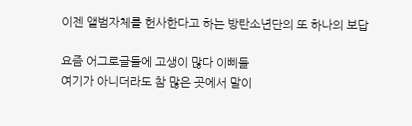이젠 앨범자체를 헌사한다고 하는 방탄소년단의 또 하나의 보답

요즘 어그로글들에 고생이 많다 이삐들
여기가 아니더라도 참 많은 곳에서 말이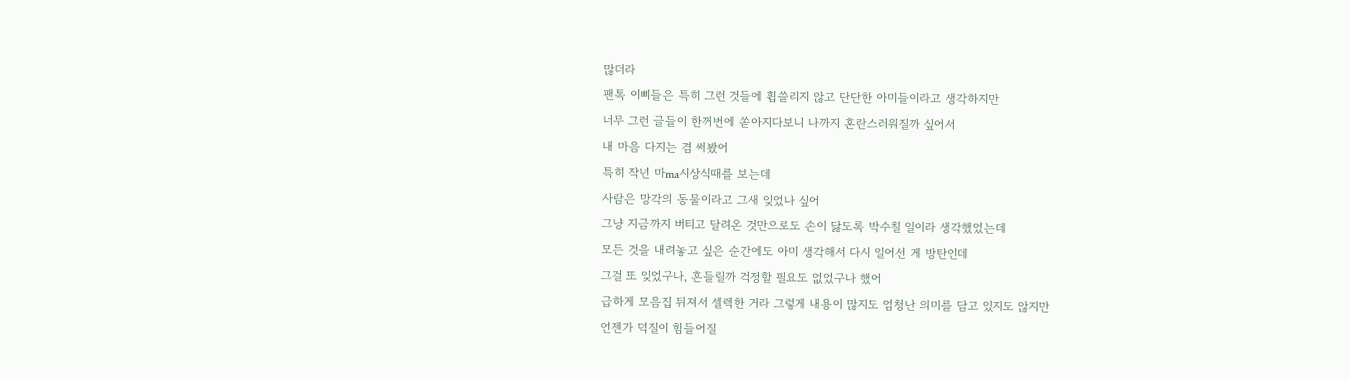많더라
팬톡 이삐들은 특히 그런 것들에 휩쓸리지 않고 단단한 아미들이라고 생각하지만
너무 그런 글들이 한꺼번에 쏟아지다보니 나까지 혼란스러워질까 싶어서
내 마음 다지는 겸 써봤어
특히 작년 마ma시상식때를 보는데
사람은 망각의 동물이라고 그새 잊었나 싶어
그냥 지금까지 버티고 달려온 것만으로도 손이 닳도록 박수칠 일이라 생각했었는데
모든 것을 내려놓고 싶은 순간에도 아미 생각해서 다시 일어선 게 방탄인데
그걸 또 잊었구나, 흔들릴까 걱정할 필요도 없었구나 했어
급하게 모음집 뒤져서 셀렉한 거라 그렇게 내용이 많지도 엄청난 의미를 담고 있지도 않지만
언젠가 덕질이 힘들어질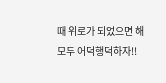때 위로가 되었으면 해
모두 어덕행덕하자!!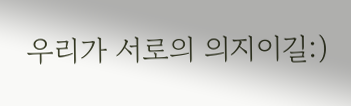우리가 서로의 의지이길:)